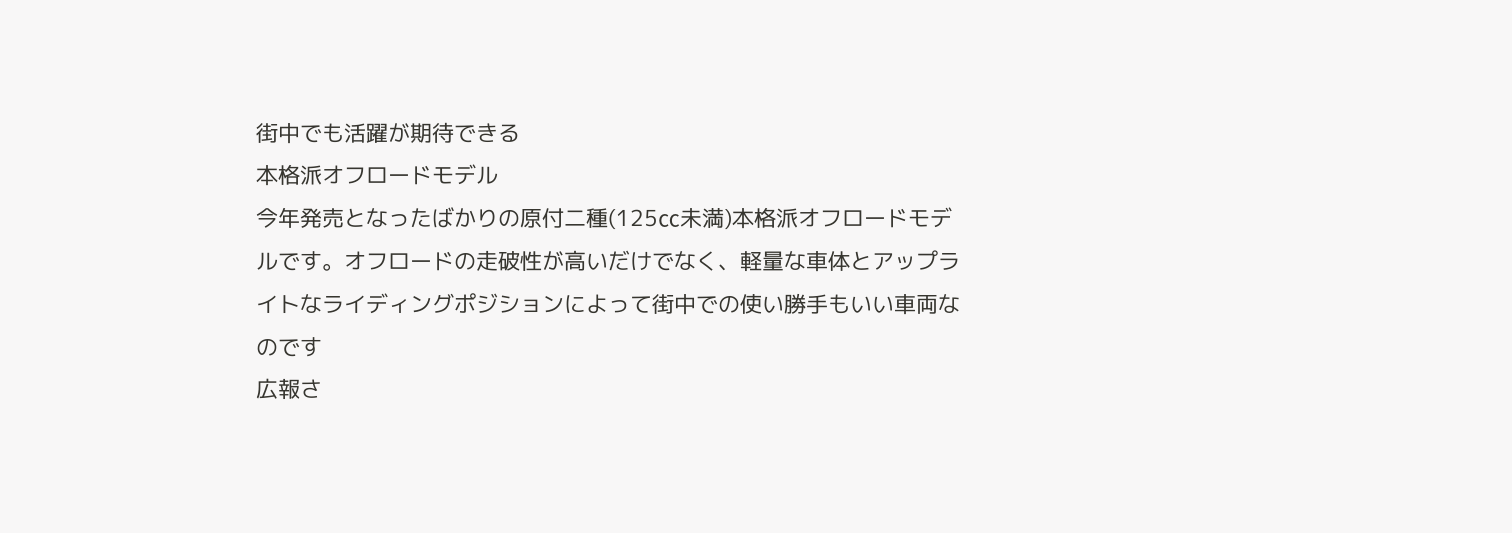街中でも活躍が期待できる
本格派オフロードモデル
今年発売となったばかりの原付二種(125㏄未満)本格派オフロードモデルです。オフロードの走破性が高いだけでなく、軽量な車体とアップライトなライディングポジションによって街中での使い勝手もいい車両なのです
広報さ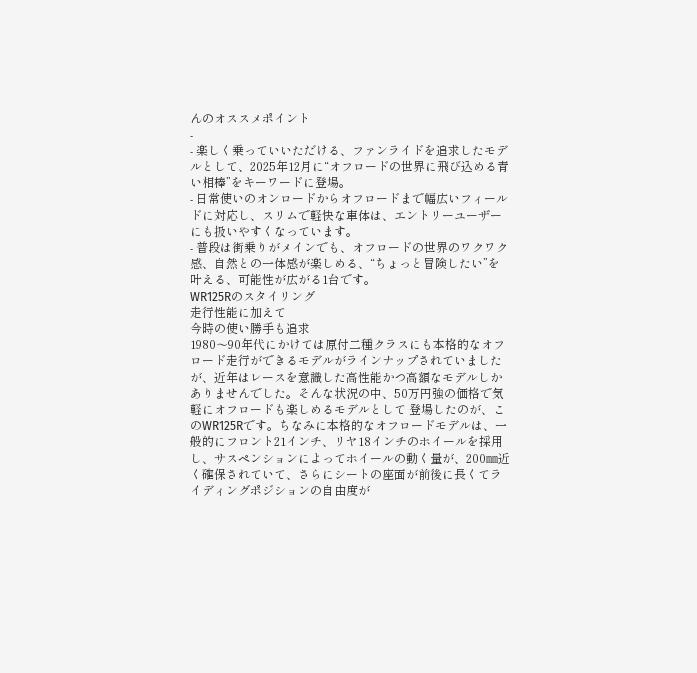んのオススメポイント
-
- 楽しく乗っていいただける、ファンライドを追求したモデルとして、2025年12月に“オフロードの世界に飛び込める青い相棒”をキーワードに登場。
- 日常使いのオンロードからオフロードまで幅広いフィールドに対応し、スリムで軽快な車体は、エントリーユーザーにも扱いやすくなっています。
- 普段は街乗りがメインでも、オフロードの世界のワクワク感、自然との一体感が楽しめる、“ちょっと冒険したい”を叶える、可能性が広がる1台です。
WR125Rのスタイリング
走行性能に加えて
今時の使い勝手も追求
1980〜90年代にかけては原付二種クラスにも本格的なオフロード走行ができるモデルがラインナップされていましたが、近年はレースを意識した高性能かつ高額なモデルしかありませんでした。そんな状況の中、50万円強の価格で気軽にオフロードも楽しめるモデルとして 登場したのが、このWR125Rです。ちなみに本格的なオフロードモデルは、一般的にフロント21インチ、リヤ18インチのホイールを採用し、サスペンションによってホイールの動く量が、200㎜近く確保されていて、さらにシートの座面が前後に長くてライディングポジションの自由度が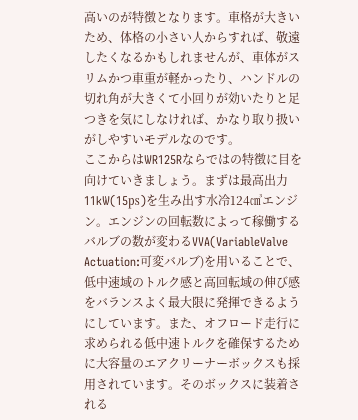高いのが特徴となります。車格が大きいため、体格の小さい人からすれば、敬遠したくなるかもしれませんが、車体がスリムかつ車重が軽かったり、ハンドルの切れ角が大きくて小回りが効いたりと足つきを気にしなければ、かなり取り扱いがしやすいモデルなのです。
ここからはWR125Rならではの特徴に目を向けていきましょう。まずは最高出力11kW(15㎰)を生み出す水冷124㎤エンジン。エンジンの回転数によって稼働するバルブの数が変わるVVA(VariableValve Actuation:可変バルブ)を用いることで、低中速域のトルク感と高回転域の伸び感をバランスよく最大限に発揮できるようにしています。また、オフロード走行に求められる低中速トルクを確保するために大容量のエアクリーナーボックスも採用されています。そのボックスに装着される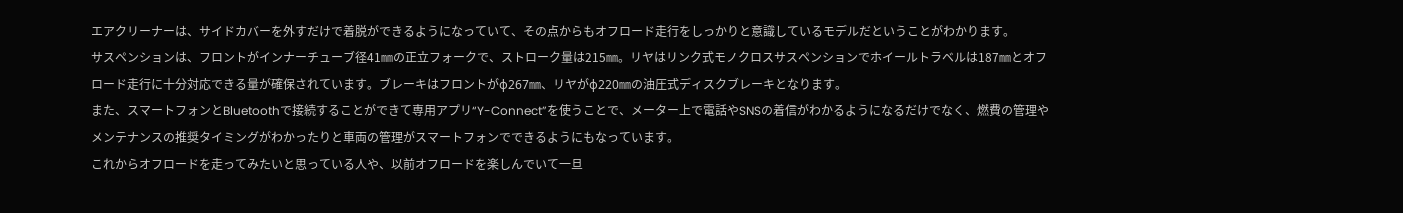エアクリーナーは、サイドカバーを外すだけで着脱ができるようになっていて、その点からもオフロード走行をしっかりと意識しているモデルだということがわかります。
サスペンションは、フロントがインナーチューブ径41㎜の正立フォークで、ストローク量は215㎜。リヤはリンク式モノクロスサスペンションでホイールトラベルは187㎜とオフロード走行に十分対応できる量が確保されています。ブレーキはフロントがφ267㎜、リヤがφ220㎜の油圧式ディスクブレーキとなります。
また、スマートフォンとBluetoothで接続することができて専用アプリ“Y-Connect”を使うことで、メーター上で電話やSNSの着信がわかるようになるだけでなく、燃費の管理やメンテナンスの推奨タイミングがわかったりと車両の管理がスマートフォンでできるようにもなっています。
これからオフロードを走ってみたいと思っている人や、以前オフロードを楽しんでいて一旦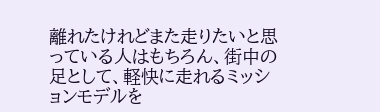離れたけれどまた走りたいと思っている人はもちろん、街中の足として、軽快に走れるミッションモデルを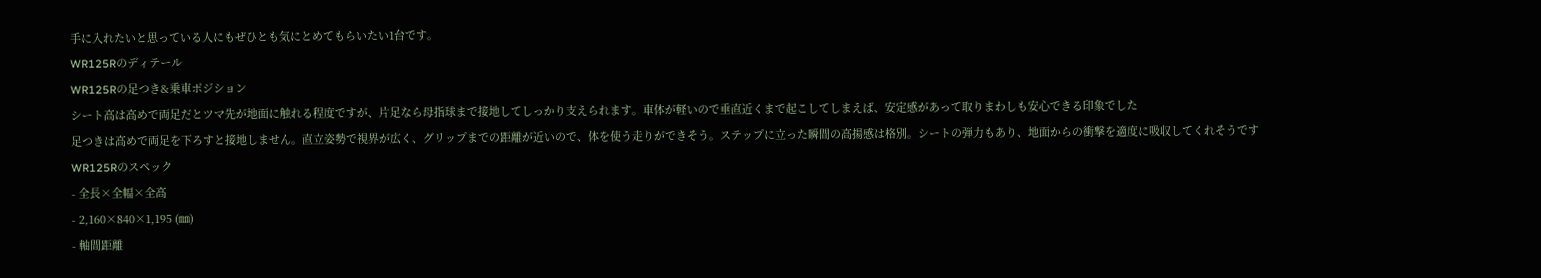手に入れたいと思っている人にもぜひとも気にとめてもらいたい1台です。
WR125Rのディテール
WR125Rの足つき&乗車ポジション
シート高は高めで両足だとツマ先が地面に触れる程度ですが、片足なら母指球まで接地してしっかり支えられます。車体が軽いので垂直近くまで起こしてしまえば、安定感があって取りまわしも安心できる印象でした
足つきは高めで両足を下ろすと接地しません。直立姿勢で視界が広く、グリップまでの距離が近いので、体を使う走りができそう。ステップに立った瞬間の高揚感は格別。シートの弾力もあり、地面からの衝撃を適度に吸収してくれそうです
WR125Rのスペック
- 全長×全幅×全高
- 2,160×840×1,195 (㎜)
- 軸間距離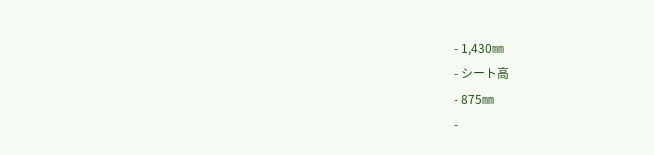- 1,430㎜
- シート高
- 875㎜
-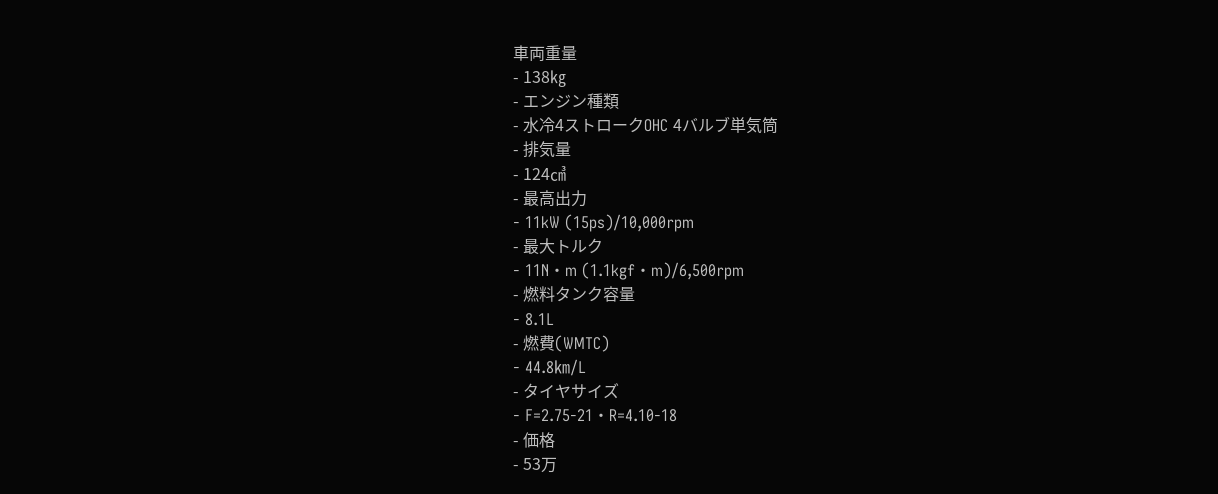車両重量
- 138㎏
- エンジン種類
- 水冷4ストロークOHC 4バルブ単気筒
- 排気量
- 124㎤
- 最高出力
- 11kW (15ps)/10,000rpm
- 最大トルク
- 11N・m (1.1kgf・m)/6,500rpm
- 燃料タンク容量
- 8.1L
- 燃費(WMTC)
- 44.8㎞/L
- タイヤサイズ
- F=2.75-21・R=4.10-18
- 価格
- 53万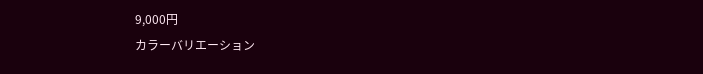9,000円
カラーバリエーション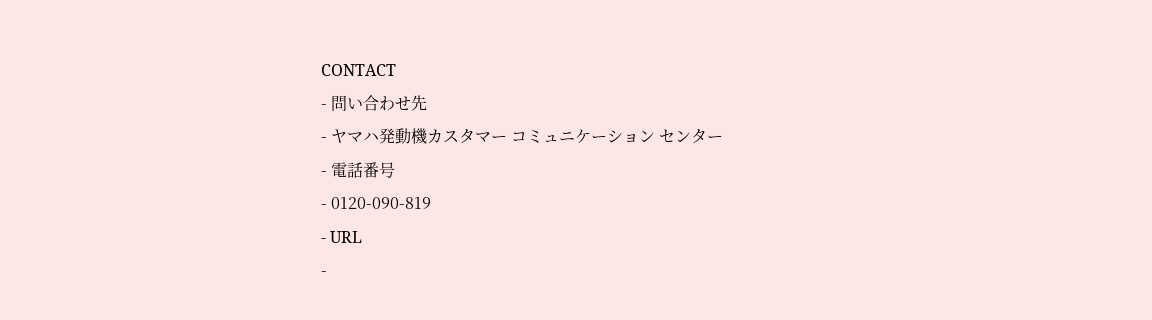CONTACT
- 問い合わせ先
- ヤマハ発動機カスタマー コミュニケーション センター
- 電話番号
- 0120-090-819
- URL
-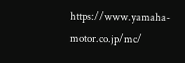https://www.yamaha-motor.co.jp/mc/